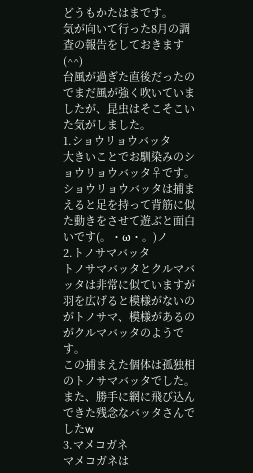どうもかたはまです。
気が向いて行った8月の調査の報告をしておきます(^^)
台風が過ぎた直後だったのでまだ風が強く吹いていましたが、昆虫はそこそこいた気がしました。
1.ショウリョウバッタ
大きいことでお馴染みのショウリョウバッタ♀です。
ショウリョウバッタは捕まえると足を持って背筋に似た動きをさせて遊ぶと面白いです(。・ω・。)ノ
2.トノサマバッタ
トノサマバッタとクルマバッタは非常に似ていますが羽を広げると模様がないのがトノサマ、模様があるのがクルマバッタのようです。
この捕まえた個体は孤独相のトノサマバッタでした。また、勝手に網に飛び込んできた残念なバッタさんでしたw
3.マメコガネ
マメコガネは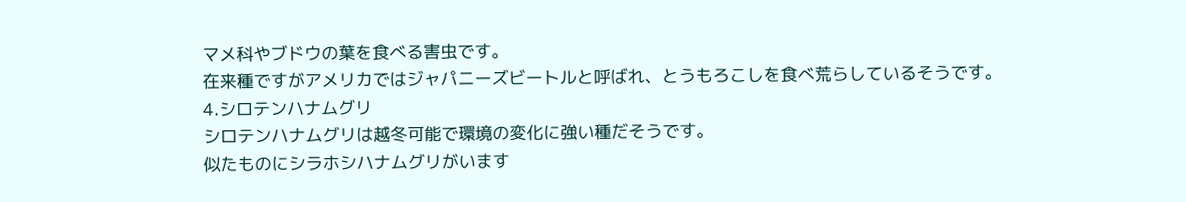マメ科やブドウの葉を食べる害虫です。
在来種ですがアメリカではジャパニーズビートルと呼ばれ、とうもろこしを食べ荒らしているそうです。
4.シロテンハナムグリ
シロテンハナムグリは越冬可能で環境の変化に強い種だそうです。
似たものにシラホシハナムグリがいます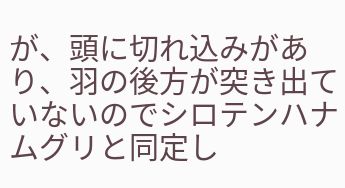が、頭に切れ込みがあり、羽の後方が突き出ていないのでシロテンハナムグリと同定し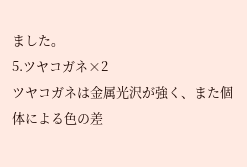ました。
5.ツヤコガネ×2
ツヤコガネは金属光沢が強く、また個体による色の差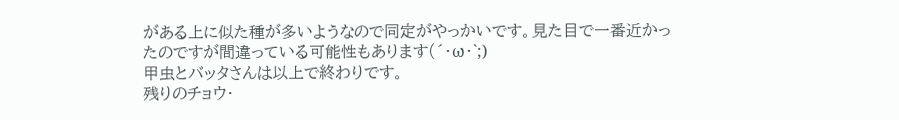がある上に似た種が多いようなので同定がやっかいです。見た目で一番近かったのですが間違っている可能性もあります(´・ω・`;)
甲虫とバッタさんは以上で終わりです。
残りのチョウ・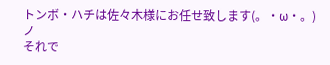トンボ・ハチは佐々木様にお任せ致します(。・ω・。)ノ
それで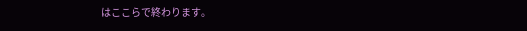はここらで終わります。